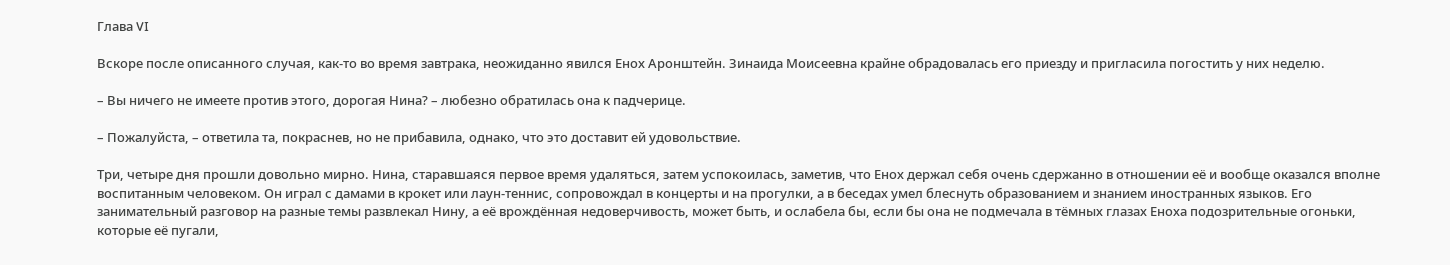Глава VI

Вскоре после описанного случая, как-то во время завтрака, неожиданно явился Енох Аронштейн. Зинаида Моисеевна крайне обрадовалась его приезду и пригласила погостить у них неделю.

– Вы ничего не имеете против этого, дорогая Нина? – любезно обратилась она к падчерице.

– Пожалуйста, – ответила та, покраснев, но не прибавила, однако, что это доставит ей удовольствие.

Три, четыре дня прошли довольно мирно. Нина, старавшаяся первое время удаляться, затем успокоилась, заметив, что Енох держал себя очень сдержанно в отношении её и вообще оказался вполне воспитанным человеком. Он играл с дамами в крокет или лаун-теннис, сопровождал в концерты и на прогулки, а в беседах умел блеснуть образованием и знанием иностранных языков. Его занимательный разговор на разные темы развлекал Нину, а её врождённая недоверчивость, может быть, и ослабела бы, если бы она не подмечала в тёмных глазах Еноха подозрительные огоньки, которые её пугали,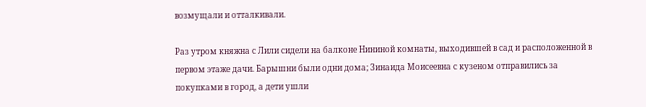возмущали и отталкивали.

Раз утром княжна с Лили сидели на балконе Нининой комнаты, выходившей в сад и расположенной в первом этаже дачи. Барышни были одни дома; Зинаида Моисеевна с кузеном отправились за покупками в город, а дети ушли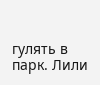гулять в парк. Лили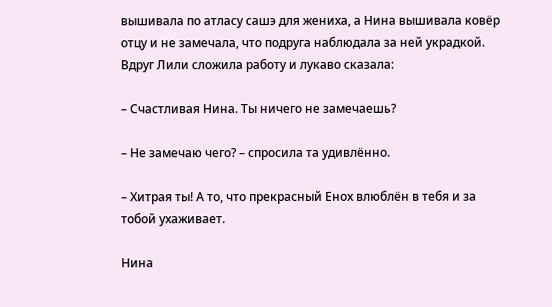вышивала по атласу сашэ для жениха, а Нина вышивала ковёр отцу и не замечала, что подруга наблюдала за ней украдкой. Вдруг Лили сложила работу и лукаво сказала:

– Счастливая Нина. Ты ничего не замечаешь?

– Не замечаю чего? – спросила та удивлённо.

– Хитрая ты! А то, что прекрасный Енох влюблён в тебя и за тобой ухаживает.

Нина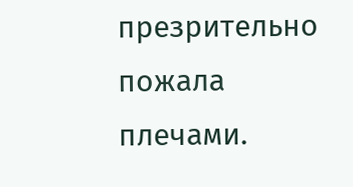презрительно пожала плечами.